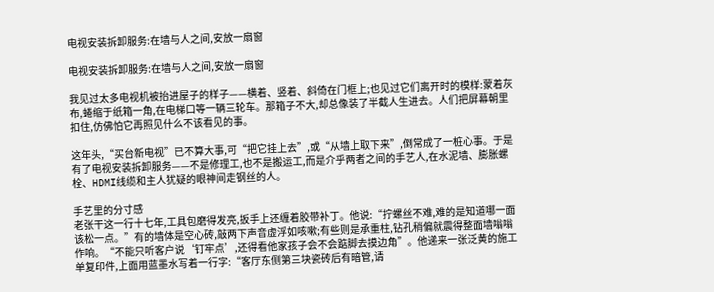电视安装拆卸服务:在墙与人之间,安放一扇窗

电视安装拆卸服务:在墙与人之间,安放一扇窗

我见过太多电视机被抬进屋子的样子——横着、竖着、斜倚在门框上;也见过它们离开时的模样:蒙着灰布,蜷缩于纸箱一角,在电梯口等一辆三轮车。那箱子不大,却总像装了半截人生进去。人们把屏幕朝里扣住,仿佛怕它再照见什么不该看见的事。

这年头,“买台新电视”已不算大事,可“把它挂上去”,或“从墙上取下来”,倒常成了一桩心事。于是有了电视安装拆卸服务——不是修理工,也不是搬运工,而是介乎两者之间的手艺人,在水泥墙、膨胀螺栓、HDMI线缆和主人犹疑的眼神间走钢丝的人。

手艺里的分寸感
老张干这一行十七年,工具包磨得发亮,扳手上还缠着胶带补丁。他说:“拧螺丝不难,难的是知道哪一面该松一点。”有的墙体是空心砖,敲两下声音虚浮如咳嗽;有些则是承重柱,钻孔稍偏就震得整面墙嗡嗡作响。“不能只听客户说‘钉牢点’,还得看他家孩子会不会踮脚去摸边角”。他递来一张泛黄的施工单复印件,上面用蓝墨水写着一行字:“客厅东侧第三块瓷砖后有暗管,请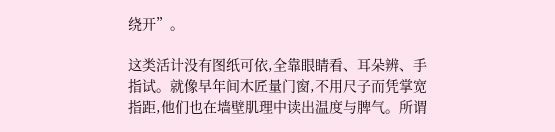绕开”。

这类活计没有图纸可依,全靠眼睛看、耳朵辨、手指试。就像早年间木匠量门窗,不用尺子而凭掌宽指距,他们也在墙壁肌理中读出温度与脾气。所谓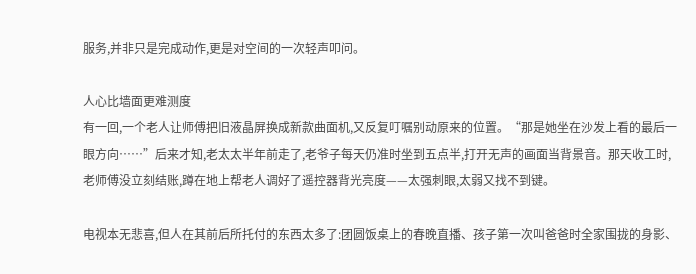服务,并非只是完成动作,更是对空间的一次轻声叩问。

人心比墙面更难测度
有一回,一个老人让师傅把旧液晶屏换成新款曲面机,又反复叮嘱别动原来的位置。“那是她坐在沙发上看的最后一眼方向……”后来才知,老太太半年前走了,老爷子每天仍准时坐到五点半,打开无声的画面当背景音。那天收工时,老师傅没立刻结账,蹲在地上帮老人调好了遥控器背光亮度——太强刺眼,太弱又找不到键。

电视本无悲喜,但人在其前后所托付的东西太多了:团圆饭桌上的春晚直播、孩子第一次叫爸爸时全家围拢的身影、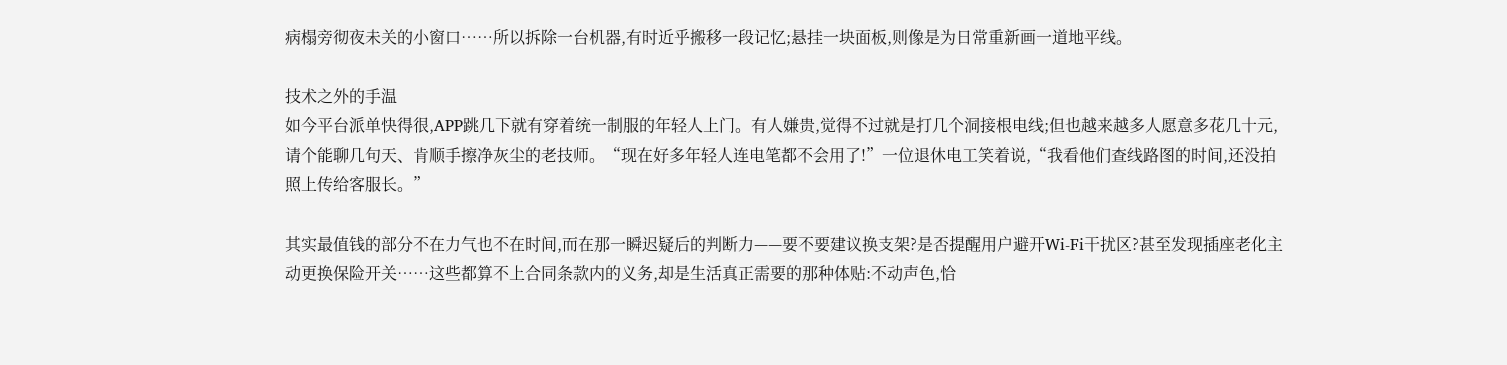病榻旁彻夜未关的小窗口……所以拆除一台机器,有时近乎搬移一段记忆;悬挂一块面板,则像是为日常重新画一道地平线。

技术之外的手温
如今平台派单快得很,APP跳几下就有穿着统一制服的年轻人上门。有人嫌贵,觉得不过就是打几个洞接根电线;但也越来越多人愿意多花几十元,请个能聊几句天、肯顺手擦净灰尘的老技师。“现在好多年轻人连电笔都不会用了!”一位退休电工笑着说,“我看他们查线路图的时间,还没拍照上传给客服长。”

其实最值钱的部分不在力气也不在时间,而在那一瞬迟疑后的判断力——要不要建议换支架?是否提醒用户避开Wi-Fi干扰区?甚至发现插座老化主动更换保险开关……这些都算不上合同条款内的义务,却是生活真正需要的那种体贴:不动声色,恰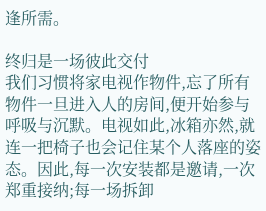逢所需。

终归是一场彼此交付
我们习惯将家电视作物件,忘了所有物件一旦进入人的房间,便开始参与呼吸与沉默。电视如此,冰箱亦然,就连一把椅子也会记住某个人落座的姿态。因此,每一次安装都是邀请,一次郑重接纳;每一场拆卸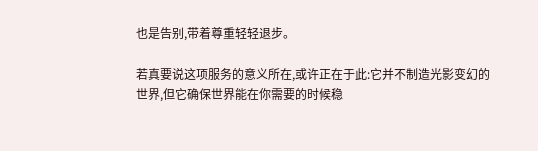也是告别,带着尊重轻轻退步。

若真要说这项服务的意义所在,或许正在于此:它并不制造光影变幻的世界,但它确保世界能在你需要的时候稳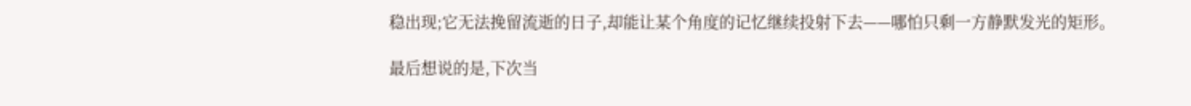稳出现;它无法挽留流逝的日子,却能让某个角度的记忆继续投射下去——哪怕只剩一方静默发光的矩形。

最后想说的是,下次当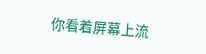你看着屏幕上流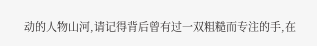动的人物山河,请记得背后曾有过一双粗糙而专注的手,在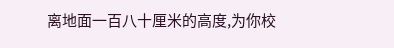离地面一百八十厘米的高度,为你校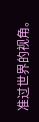准过世界的视角。